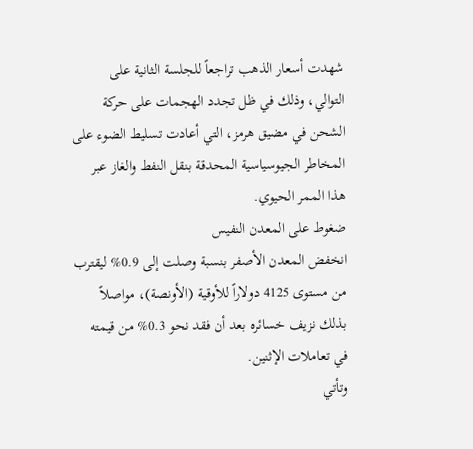شهدت أسعار الذهب تراجعاً للجلسة الثانية على التوالي، وذلك في ظل تجدد الهجمات على حركة الشحن في مضيق هرمز، التي أعادت تسليط الضوء على المخاطر الجيوسياسية المحدقة بنقل النفط والغاز عبر هذا الممر الحيوي.
ضغوط على المعدن النفيس
انخفض المعدن الأصفر بنسبة وصلت إلى 0.9% ليقترب من مستوى 4125 دولاراً للأوقية (الأونصة)، مواصلاً بذلك نزيف خسائره بعد أن فقد نحو 0.3% من قيمته في تعاملات الإثنين.
وتأتي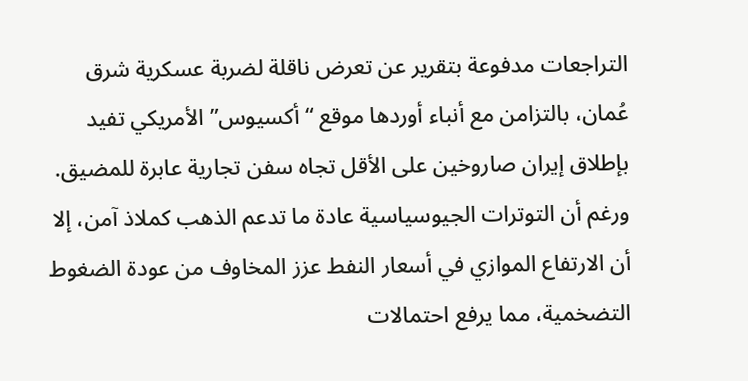التراجعات مدفوعة بتقرير عن تعرض ناقلة لضربة عسكرية شرق عُمان، بالتزامن مع أنباء أوردها موقع “أكسيوس” الأمريكي تفيد بإطلاق إيران صاروخين على الأقل تجاه سفن تجارية عابرة للمضيق.
ورغم أن التوترات الجيوسياسية عادة ما تدعم الذهب كملاذ آمن، إلا أن الارتفاع الموازي في أسعار النفط عزز المخاوف من عودة الضغوط التضخمية، مما يرفع احتمالات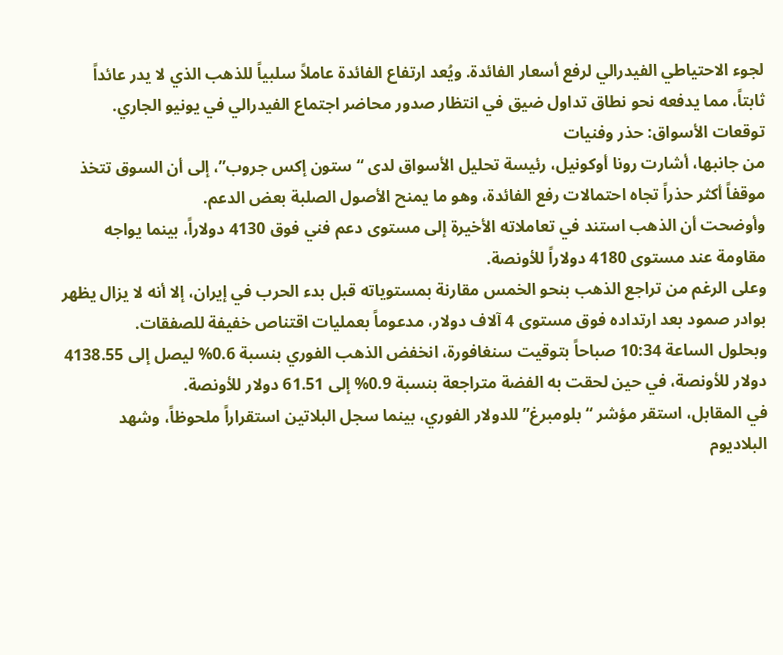لجوء الاحتياطي الفيدرالي لرفع أسعار الفائدة. ويُعد ارتفاع الفائدة عاملاً سلبياً للذهب الذي لا يدر عائداً ثابتاً، مما يدفعه نحو نطاق تداول ضيق في انتظار صدور محاضر اجتماع الفيدرالي في يونيو الجاري.
توقعات الأسواق: حذر وفنيات
من جانبها، أشارت رونا أوكونيل، رئيسة تحليل الأسواق لدى “ستون إكس جروب”، إلى أن السوق تتخذ موقفاً أكثر حذراً تجاه احتمالات رفع الفائدة، وهو ما يمنح الأصول الصلبة بعض الدعم.
وأوضحت أن الذهب استند في تعاملاته الأخيرة إلى مستوى دعم فني فوق 4130 دولاراً، بينما يواجه مقاومة عند مستوى 4180 دولاراً للأونصة.
وعلى الرغم من تراجع الذهب بنحو الخمس مقارنة بمستوياته قبل بدء الحرب في إيران، إلا أنه لا يزال يظهر بوادر صمود بعد ارتداده فوق مستوى 4 آلاف دولار، مدعوماً بعمليات اقتناص خفيفة للصفقات.
وبحلول الساعة 10:34 صباحاً بتوقيت سنغافورة، انخفض الذهب الفوري بنسبة 0.6% ليصل إلى 4138.55 دولار للأونصة، في حين لحقت به الفضة متراجعة بنسبة 0.9% إلى 61.51 دولار للأونصة.
في المقابل، استقر مؤشر “بلومبرغ” للدولار الفوري، بينما سجل البلاتين استقراراً ملحوظاً، وشهد البلاديوم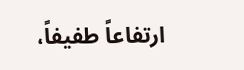ارتفاعاً طفيفاً،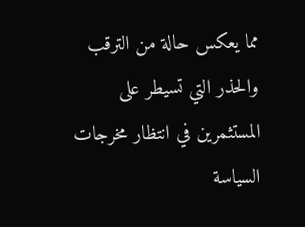مما يعكس حالة من الترقب والحذر التي تسيطر على المستثمرين في انتظار مخرجات السياسة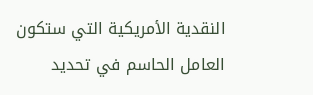النقدية الأمريكية التي ستكون العامل الحاسم في تحديد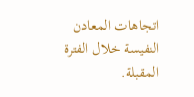اتجاهات المعادن النفيسة خلال الفترة المقبلة.